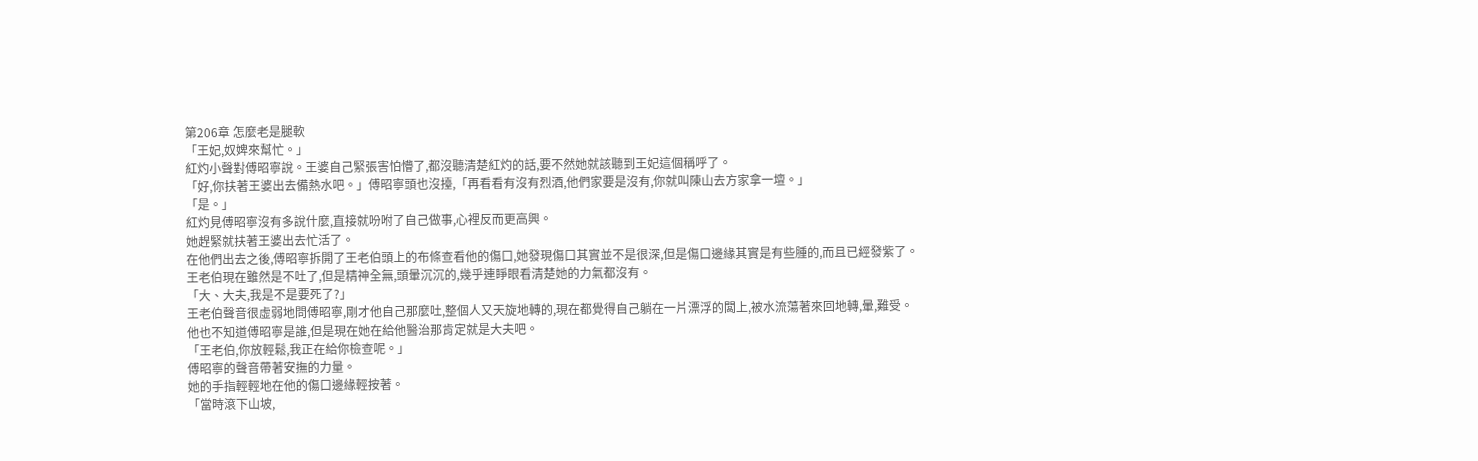第206章 怎麼老是腿軟
「王妃,奴婢來幫忙。」
紅灼小聲對傅昭寧說。王婆自己緊張害怕懵了,都沒聽清楚紅灼的話,要不然她就該聽到王妃這個稱呼了。
「好,你扶著王婆出去備熱水吧。」傅昭寧頭也沒擡,「再看看有沒有烈酒,他們家要是沒有,你就叫陳山去方家拿一壇。」
「是。」
紅灼見傅昭寧沒有多說什麼,直接就吩咐了自己做事,心裡反而更高興。
她趕緊就扶著王婆出去忙活了。
在他們出去之後,傅昭寧拆開了王老伯頭上的布條查看他的傷口,她發現傷口其實並不是很深,但是傷口邊緣其實是有些腫的,而且已經發紫了。
王老伯現在雖然是不吐了,但是精神全無,頭暈沉沉的,幾乎連睜眼看清楚她的力氣都沒有。
「大、大夫,我是不是要死了?」
王老伯聲音很虛弱地問傅昭寧,剛才他自己那麼吐,整個人又天旋地轉的,現在都覺得自己躺在一片漂浮的闆上,被水流蕩著來回地轉,暈,難受。
他也不知道傅昭寧是誰,但是現在她在給他醫治那肯定就是大夫吧。
「王老伯,你放輕鬆,我正在給你檢查呢。」
傅昭寧的聲音帶著安撫的力量。
她的手指輕輕地在他的傷口邊緣輕按著。
「當時滾下山坡,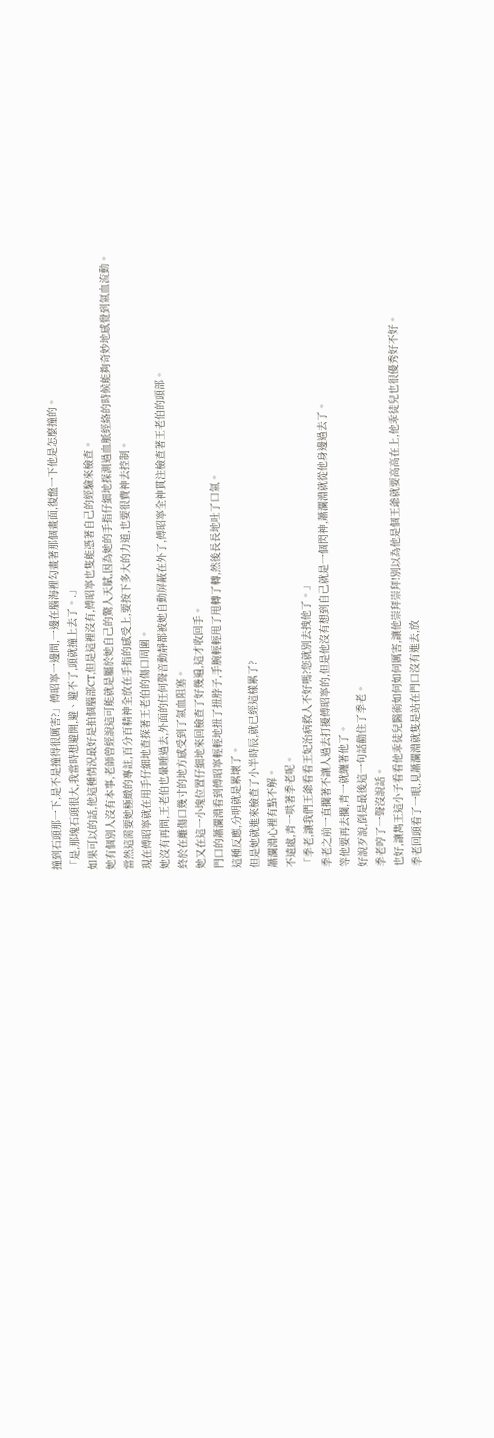撞到石頭那一下,是不是撞得很厲害?」傅昭寧一邊問,一邊在腦海裡勾畫著那個畫面,復盤一下他是怎麼撞的。
「是,那塊石頭很大,我當時想避開,避、避不了,頭就撞上去了。.」
如果可以的話,他這種情況最好是拍個腦部CT,但是這裡沒有,傅昭寧也隻能憑著自己的經驗來檢查。
她有個別人沒有本事,老師曾經說這可能就是屬於她自己的驚人天賦,因為她的手指仔細地探測過血脈經絡的時候能夠奇妙地感覺到氣血流動。
當然這需要她極緻的專註,百分百精神全放在手指的感受上,要按下多大的力道,也要很費神去控制。
現在傅昭寧就在用手仔細地查探著王老伯的傷口周圍。
她沒有再問,王老伯也暈睡過去,外面的任何聲音動靜都被她自動屏蔽在外了,傅昭寧全神貫注檢查著王老伯的頭部。
終於在離傷口幾寸的地方感受到了氣血阻塞。
她又在這一小塊位置仔細地來回檢查了好幾遍,這才收回手。
門口的蕭瀾淵看到傅昭寧輕輕地扭了扭脖子,手腕輕輕甩了甩轉了轉,然後長長地吐了口氣。
這種反應,分明就是累壞了。
但是她就進來檢查了小半時辰,就已經這樣累了?
蕭瀾淵心裡有點不解。
不遠處,青一哄著季老呢。
「季老,讓我們王爺看看王妃治病救人不好嗎?您就別去拽他了。」
季老之前一直攔著不讓人過去打擾傅昭寧的,但是他沒有想到自己就是一個閃神,蕭瀾淵就從他身邊過去了。
等他要再去攔,青一就纏著他了。
好說歹說,倒是最後這一句話勸住了季老。
季老哼了一聲沒說話。
也好,讓雋王這小子看看他乖徒兒醫術如何如何厲害,讓他崇拜崇拜!別以為他是個王爺就要高高在上,他乖徒兒也很優秀好不好。
季老回頭看了一眼,見蕭瀾淵就隻是站在門口沒有進去,放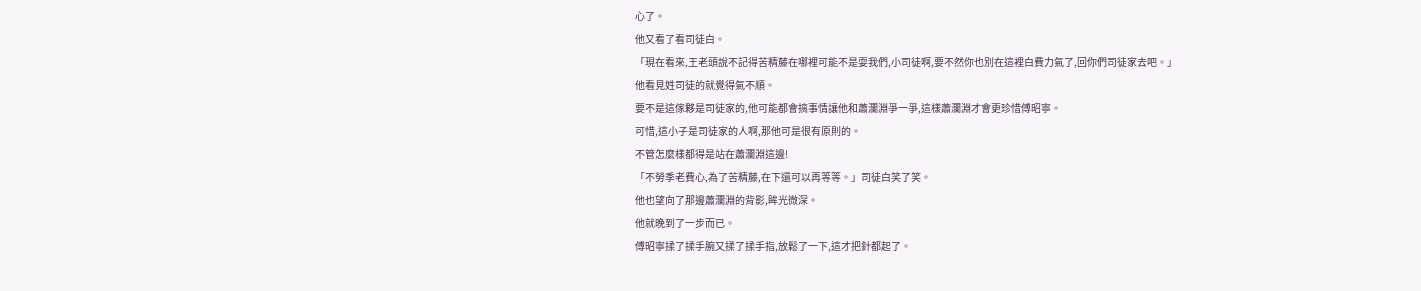心了。
他又看了看司徒白。
「現在看來,王老頭說不記得苦精藤在哪裡可能不是耍我們,小司徒啊,要不然你也別在這裡白費力氣了,回你們司徒家去吧。」
他看見姓司徒的就覺得氣不順。
要不是這傢夥是司徒家的,他可能都會搞事情讓他和蕭瀾淵爭一爭,這樣蕭瀾淵才會更珍惜傅昭寧。
可惜,這小子是司徒家的人啊,那他可是很有原則的。
不管怎麼樣都得是站在蕭瀾淵這邊!
「不勞季老費心,為了苦精藤,在下還可以再等等。」司徒白笑了笑。
他也望向了那邊蕭瀾淵的背影,眸光微深。
他就晚到了一步而已。
傅昭寧揉了揉手腕又揉了揉手指,放鬆了一下,這才把針都起了。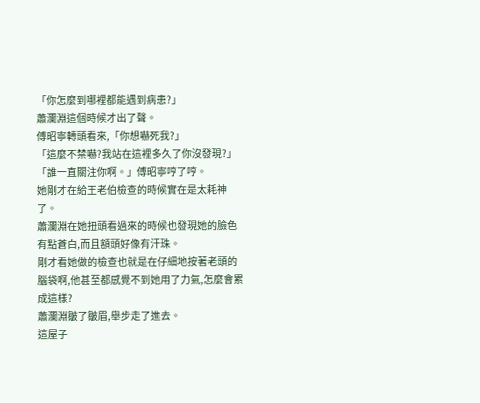「你怎麼到哪裡都能遇到病患?」
蕭瀾淵這個時候才出了聲。
傅昭寧轉頭看來,「你想嚇死我?」
「這麼不禁嚇?我站在這裡多久了你沒發現?」
「誰一直關注你啊。」傅昭寧哼了哼。
她剛才在給王老伯檢查的時候實在是太耗神了。
蕭瀾淵在她扭頭看過來的時候也發現她的臉色有點蒼白,而且額頭好像有汗珠。
剛才看她做的檢查也就是在仔細地按著老頭的腦袋啊,他甚至都感覺不到她用了力氣,怎麼會累成這樣?
蕭瀾淵皺了皺眉,舉步走了進去。
這屋子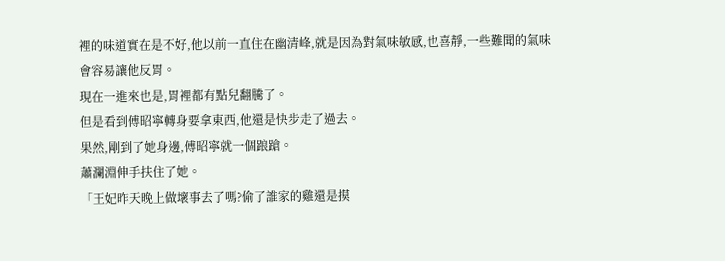裡的味道實在是不好,他以前一直住在幽清峰,就是因為對氣味敏感,也喜靜,一些難聞的氣味會容易讓他反胃。
現在一進來也是,胃裡都有點兒翻騰了。
但是看到傅昭寧轉身要拿東西,他還是快步走了過去。
果然,剛到了她身邊,傅昭寧就一個踉蹌。
蕭瀾淵伸手扶住了她。
「王妃昨天晚上做壞事去了嗎?偷了誰家的雞還是摸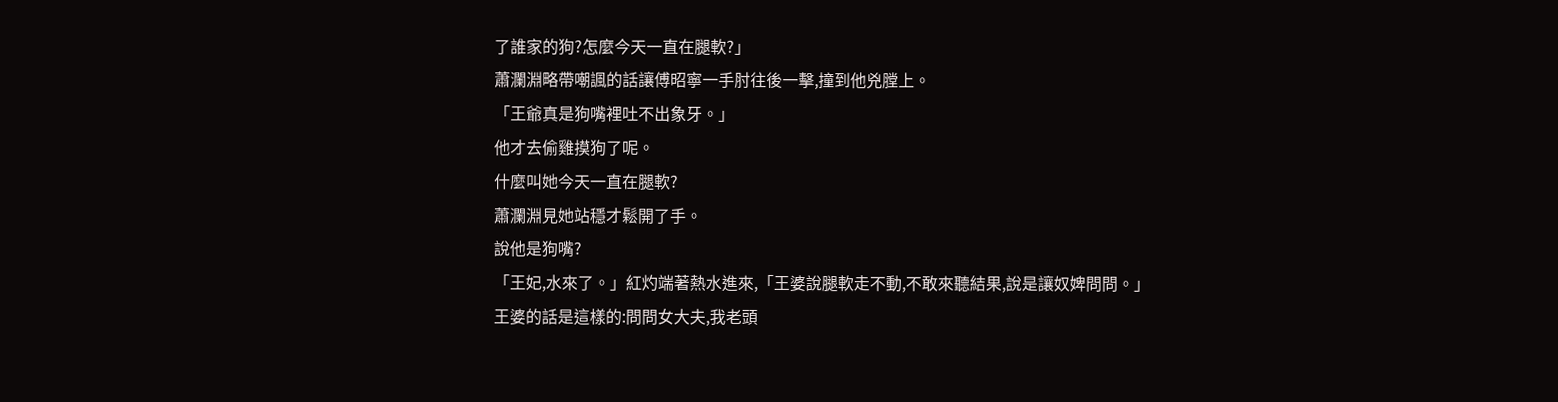了誰家的狗?怎麼今天一直在腿軟?」
蕭瀾淵略帶嘲諷的話讓傅昭寧一手肘往後一擊,撞到他兇膛上。
「王爺真是狗嘴裡吐不出象牙。」
他才去偷雞摸狗了呢。
什麼叫她今天一直在腿軟?
蕭瀾淵見她站穩才鬆開了手。
說他是狗嘴?
「王妃,水來了。」紅灼端著熱水進來,「王婆說腿軟走不動,不敢來聽結果,說是讓奴婢問問。」
王婆的話是這樣的:問問女大夫,我老頭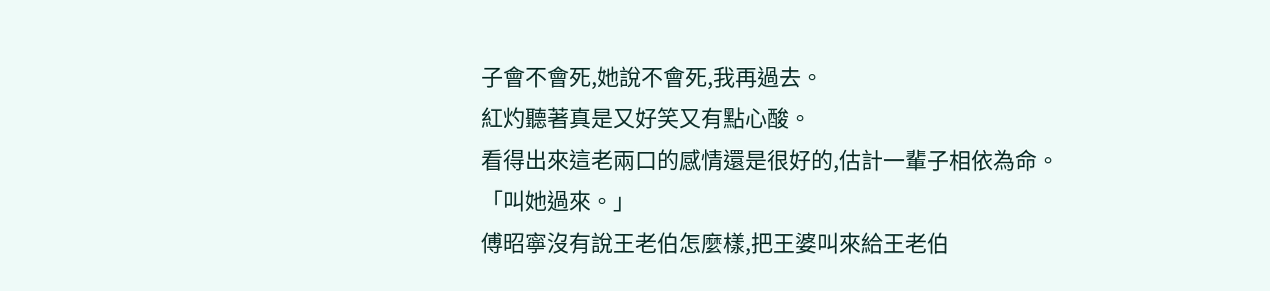子會不會死,她說不會死,我再過去。
紅灼聽著真是又好笑又有點心酸。
看得出來這老兩口的感情還是很好的,估計一輩子相依為命。
「叫她過來。」
傅昭寧沒有說王老伯怎麼樣,把王婆叫來給王老伯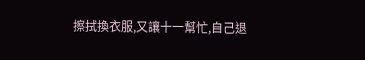擦拭換衣服,又讓十一幫忙,自己退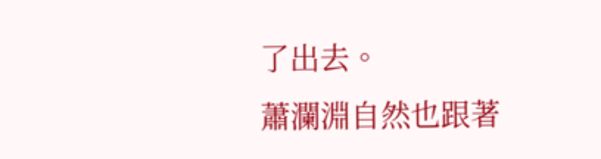了出去。
蕭瀾淵自然也跟著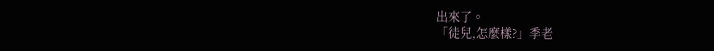出來了。
「徒兒,怎麼樣?」季老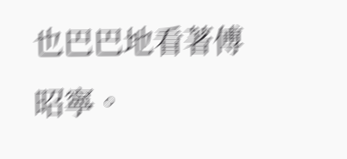也巴巴地看著傅昭寧。